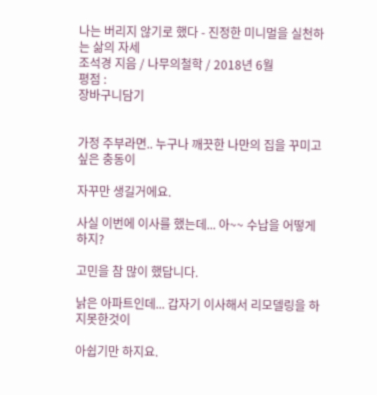나는 버리지 않기로 했다 - 진정한 미니멀을 실천하는 삶의 자세
조석경 지음 / 나무의철학 / 2018년 6월
평점 :
장바구니담기


가정 주부라면.. 누구나 깨끗한 나만의 집을 꾸미고 싶은 충동이

자꾸만 생길거에요.

사실 이번에 이사를 했는데... 아~~ 수납을 어떻게 하지?

고민을 참 많이 했답니다.

낡은 아파트인데... 갑자기 이사해서 리모델링을 하지못한것이

아쉽기만 하지요.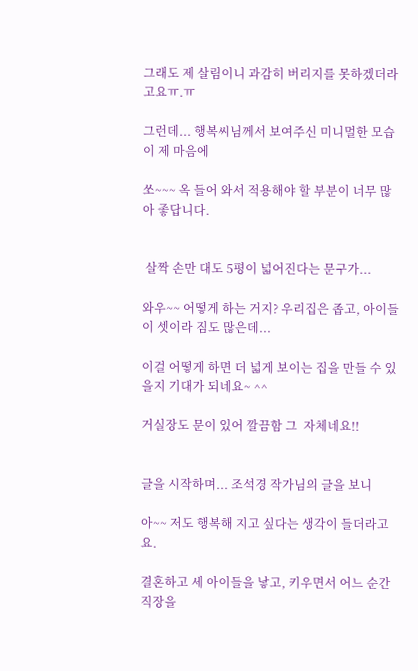그래도 제 살림이니 과감히 버리지를 못하겠더라고요ㅠ.ㅠ

그런데... 행복씨님께서 보여주신 미니멀한 모습이 제 마음에

쏘~~~ 옥 들어 와서 적용해야 할 부분이 너무 많아 좋답니다.


 살짝 손만 대도 5평이 넓어진다는 문구가...

와우~~ 어떻게 하는 거지? 우리집은 좁고, 아이들이 셋이라 짐도 많은데...

이걸 어떻게 하면 더 넓게 보이는 집을 만들 수 있을지 기대가 되네요~ ^^

거실장도 문이 있어 깔끔함 그  자체네요!!


글을 시작하며... 조석경 작가님의 글을 보니

아~~ 저도 행복해 지고 싶다는 생각이 들더라고요.

결혼하고 세 아이들을 낳고, 키우면서 어느 순간 직장을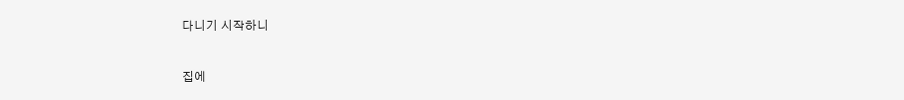다니기 시작하니

집에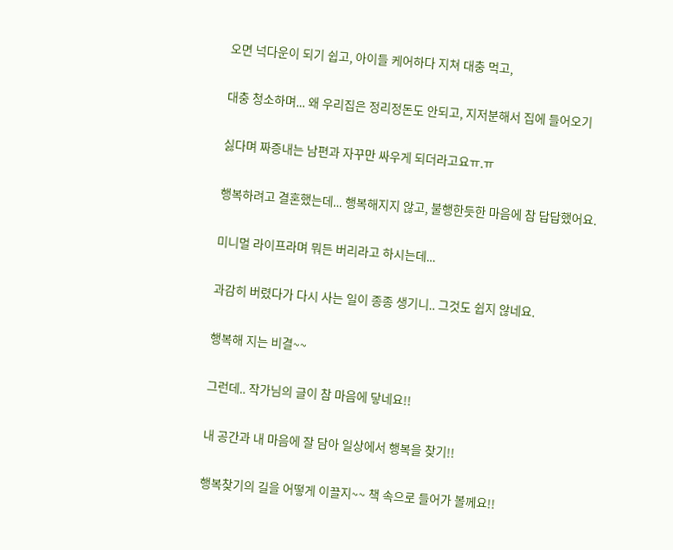오면 넉다운이 되기 쉽고, 아이들 케어하다 지쳐 대충 먹고,

대충 청소하며... 왜 우리집은 정리정돈도 안되고, 지저분해서 집에 들어오기

싫다며 짜증내는 남편과 자꾸만 싸우게 되더라고요ㅠ.ㅠ

행복하려고 결혼했는데... 행복해지지 않고, 불행한듯한 마음에 참 답답했어요.

미니멀 라이프라며 뭐든 버리라고 하시는데...

과감히 버렸다가 다시 사는 일이 종종 생기니.. 그것도 쉽지 않네요.

행복해 지는 비결~~

그런데.. 작가님의 글이 참 마음에 닿네요!!

내 공간과 내 마음에 잘 담아 일상에서 행복을 찾기!!

행복찾기의 길을 어떻게 이끌지~~ 책 속으로 들어가 볼께요!!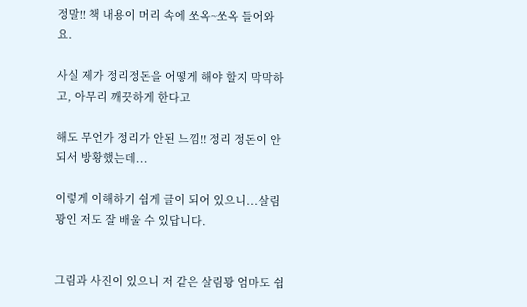정말!! 책 내용이 머리 속에 쏘옥~쏘옥 들어와요.

사실 제가 정리정돈을 어떻게 해야 할지 막막하고, 아무리 깨끗하게 한다고

해도 무언가 정리가 안된 느낌!! 정리 정돈이 안되서 방황했는데...

이렇게 이해하기 쉽게 글이 되어 있으니...살림 꽝인 저도 잘 배울 수 있답니다.


그림과 사진이 있으니 저 같은 살림꽝 엄마도 쉽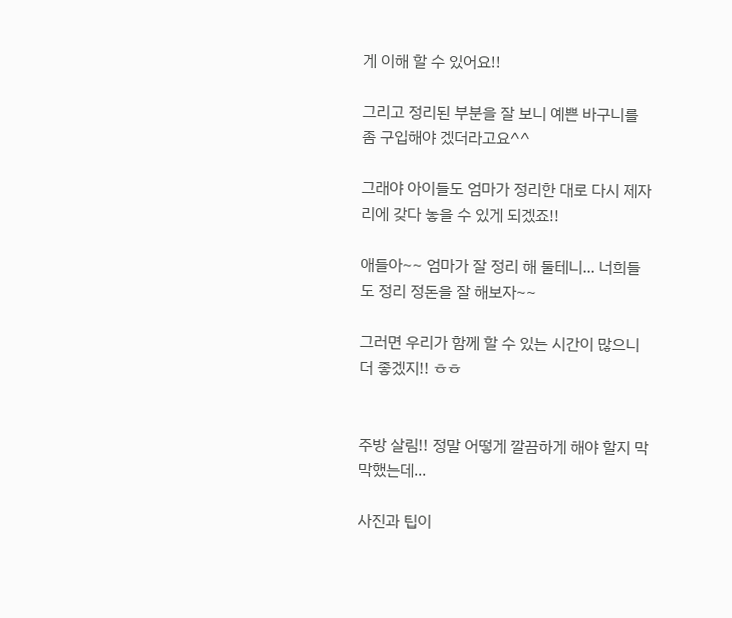게 이해 할 수 있어요!!

그리고 정리된 부분을 잘 보니 예쁜 바구니를 좀 구입해야 겠더라고요^^

그래야 아이들도 엄마가 정리한 대로 다시 제자리에 갖다 놓을 수 있게 되겠죠!!

애들아~~ 엄마가 잘 정리 해 둘테니... 너희들도 정리 정돈을 잘 해보자~~

그러면 우리가 함께 할 수 있는 시간이 많으니 더 좋겠지!! ㅎㅎ


주방 살림!! 정말 어떻게 깔끔하게 해야 할지 막막했는데...

사진과 팁이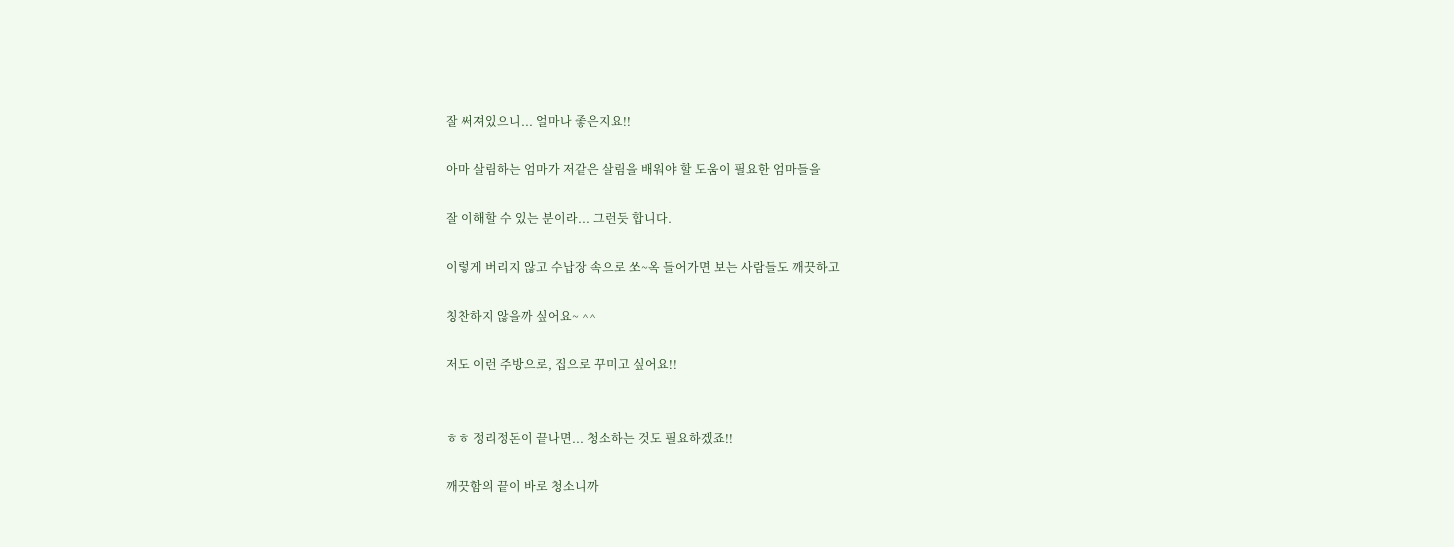잘 써져있으니... 얼마나 좋은지요!!

아마 살림하는 엄마가 저같은 살림을 배워야 할 도움이 필요한 엄마들을

잘 이해할 수 있는 분이라... 그런듯 합니다.

이렇게 버리지 않고 수납장 속으로 쏘~옥 들어가면 보는 사람들도 깨끗하고

칭찬하지 않을까 싶어요~ ^^

저도 이런 주방으로, 집으로 꾸미고 싶어요!!


ㅎㅎ 정리정돈이 끝나면... 청소하는 것도 필요하겠죠!!

깨끗함의 끝이 바로 청소니까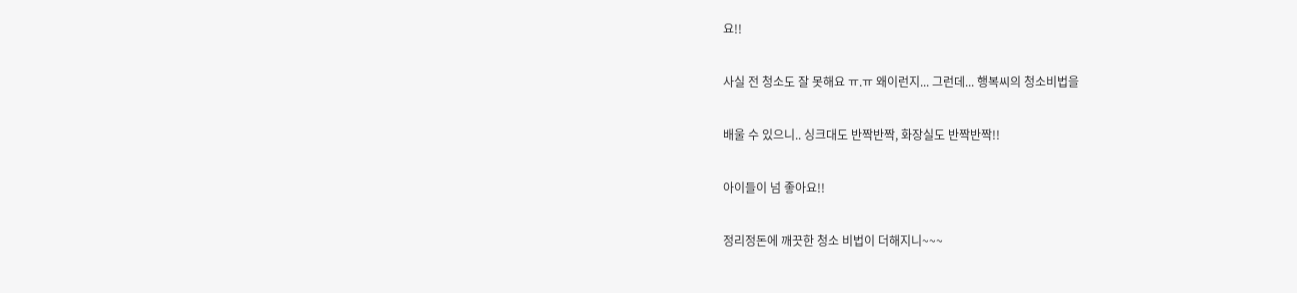요!!

사실 전 청소도 잘 못해요 ㅠ.ㅠ 왜이런지... 그런데... 행복씨의 청소비법을

배울 수 있으니.. 싱크대도 반짝반짝, 화장실도 반짝반짝!!

아이들이 넘 좋아요!!

정리정돈에 깨끗한 청소 비법이 더해지니~~~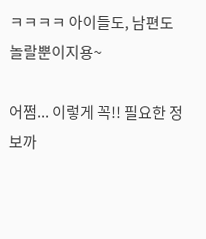ㅋㅋㅋㅋ 아이들도, 남편도 놀랄뿐이지용~

어쩜... 이렇게 꼭!! 필요한 정보까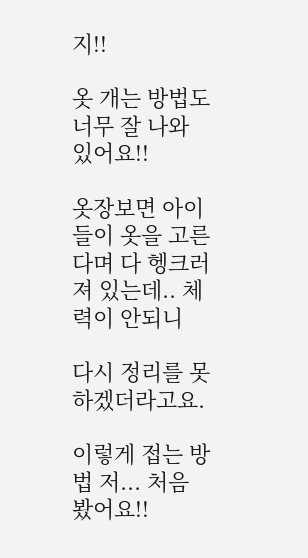지!!

옷 개는 방법도 너무 잘 나와 있어요!!

옷장보면 아이들이 옷을 고른다며 다 헹크러져 있는데.. 체력이 안되니

다시 정리를 못하겠더라고요.

이렇게 접는 방법 저... 처음 봤어요!!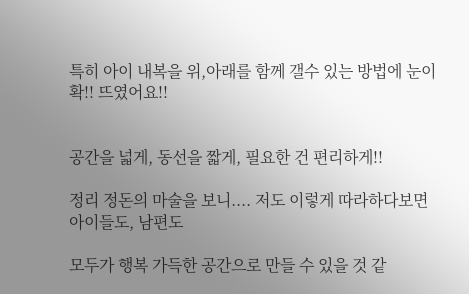특히 아이 내복을 위,아래를 함께 갤수 있는 방법에 눈이 확!! 뜨였어요!!


공간을 넓게, 동선을 짧게, 필요한 건 편리하게!!

정리 정돈의 마술을 보니.... 저도 이렇게 따라하다보면 아이들도, 남편도

모두가 행복 가득한 공간으로 만들 수 있을 것 같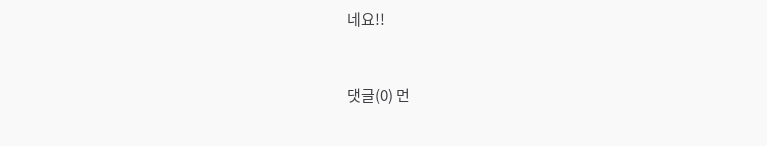네요!!


댓글(0) 먼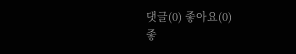댓글(0) 좋아요(0)
좋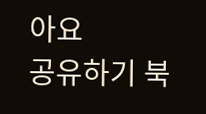아요
공유하기 북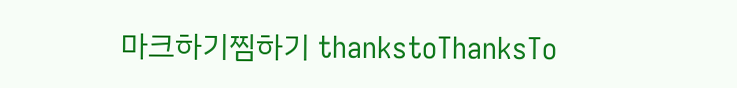마크하기찜하기 thankstoThanksTo